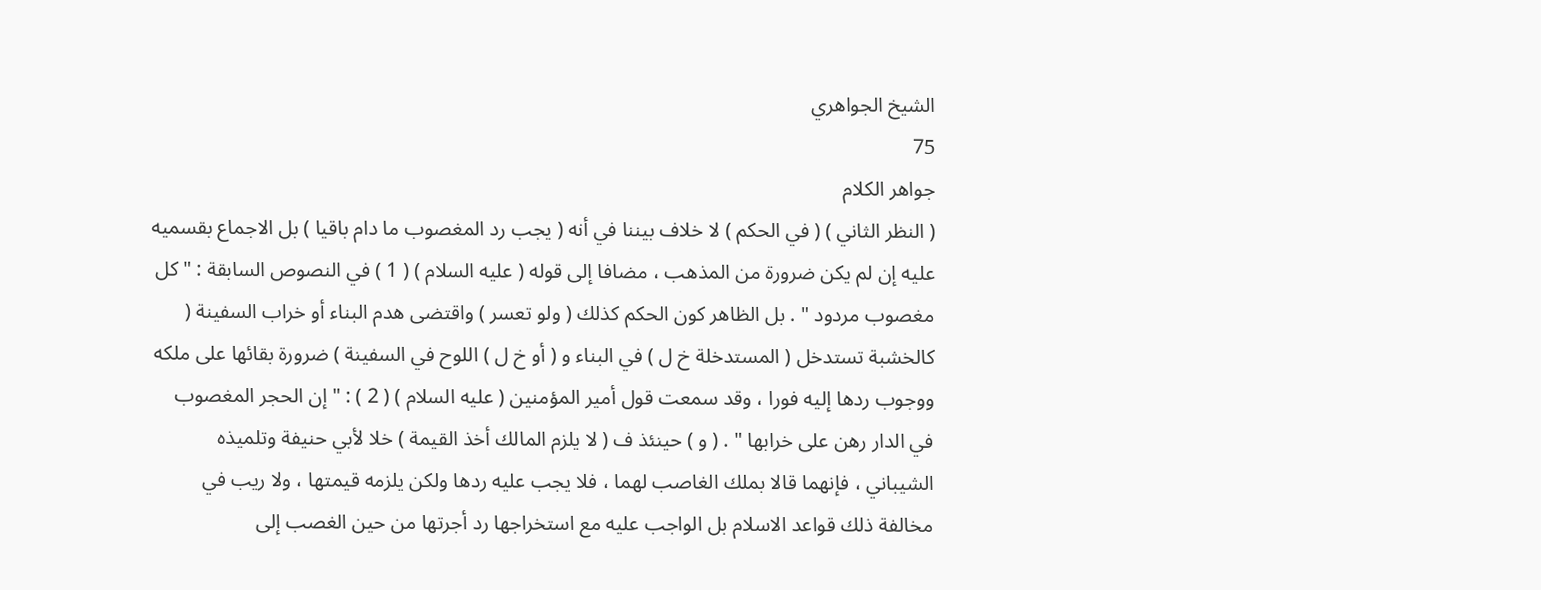الشيخ الجواهري
75
جواهر الكلام
( النظر الثاني ) ( في الحكم ) لا خلاف بيننا في أنه ( يجب رد المغصوب ما دام باقيا ) بل الاجماع بقسميه عليه إن لم يكن ضرورة من المذهب ، مضافا إلى قوله ( عليه السلام ) ( 1 ) في النصوص السابقة : " كل مغصوب مردود " . بل الظاهر كون الحكم كذلك ( ولو تعسر ) واقتضى هدم البناء أو خراب السفينة ( كالخشبة تستدخل ( المستدخلة خ ل ) في البناء و ( أو خ ل ) اللوح في السفينة ) ضرورة بقائها على ملكه ووجوب ردها إليه فورا ، وقد سمعت قول أمير المؤمنين ( عليه السلام ) ( 2 ) : " إن الحجر المغصوب في الدار رهن على خرابها " . ( و ) حينئذ ف ( لا يلزم المالك أخذ القيمة ) خلا لأبي حنيفة وتلميذه الشيباني ، فإنهما قالا بملك الغاصب لهما ، فلا يجب عليه ردها ولكن يلزمه قيمتها ، ولا ريب في مخالفة ذلك قواعد الاسلام بل الواجب عليه مع استخراجها رد أجرتها من حين الغصب إلى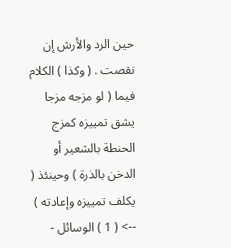حين الرد والأرش إن نقصت . ( وكذا ) الكلام فيما ( لو مزجه مزجا يشق تمييزه كمزج الحنطة بالشعير أو الدخن بالذرة ) وحينئذ ( يكلف تمييزه وإعادته )
--> ( 1 ) الوسائل -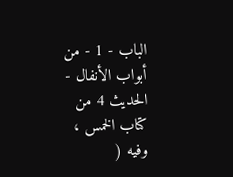الباب - 1 - من أبواب الأنفال - الحديث 4 من كتاب الخمس ، وفيه (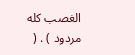الغصب كله مردود ) . (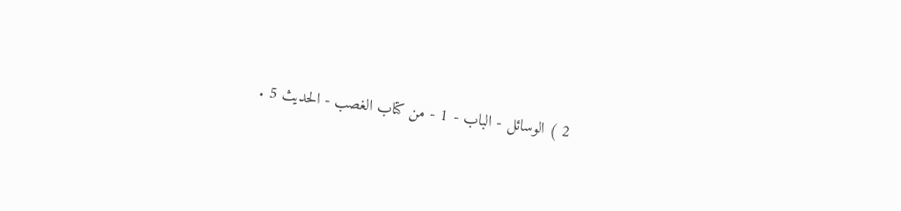2 ) الوسائل - الباب - 1 - من كتاب الغصب - الحديث 5 .